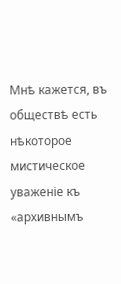Мнѣ кажется, въ обществѣ есть нѣкоторое мистическое уваженіе къ «архивнымъ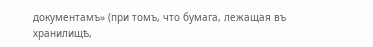документамъ» (при томъ, что бумага, лежащая въ хранилищѣ,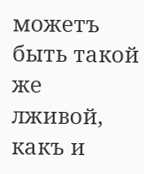можетъ быть такой же лживой, какъ и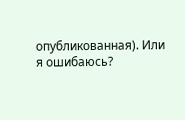опубликованная). Или я ошибаюсь?